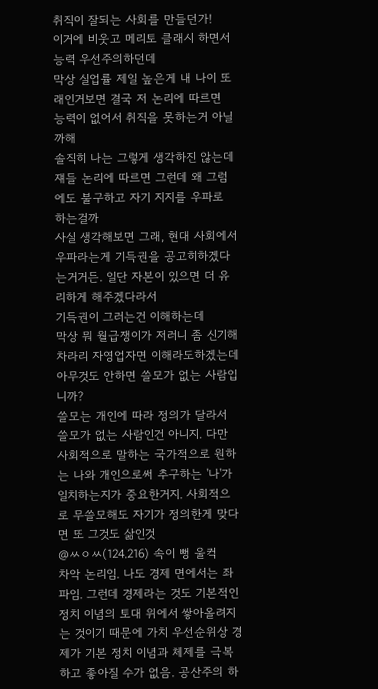취직이 잘되는 사회를 만들던가!
이거에 비웃고 메리토 클래시 하면서 능력 우선주의하던데
막상 실업률 제일 높은게 내 나이 또래인거보면 결국 저 논리에 따르면 능력이 없어서 취직을 못하는거 아닐까해
솔직히 나는 그렇게 생각하진 않는데 쟤들 논리에 따르면 그런데 왜 그럼에도 불구하고 자기 지지를 우파로 하는걸까
사실 생각해보면 그래, 현대 사회에서 우파라는게 기득권을 공고히하겠다는거거든. 일단 자본이 있으면 더 유리하게 해주겠다라서
기득권이 그러는건 이해하는데
막상 뭐 월급쟁이가 저러니 좀 신기해
차라리 자영업자면 이해라도하겠는데
아무것도 안하면 쓸모가 없는 사람입니까?
쓸모는 개인에 따라 정의가 달라서 쓸모가 없는 사람인건 아니지. 다만 사회적으로 말하는 국가적으로 원하는 나와 개인으로써 추구하는 '나'가 일치하는지가 중요한거지. 사회적으로 무쓸모해도 자기가 정의한게 맞다면 또 그것도 삶인것
@ㅆㅇㅆ(124.216) 속이 뻥 울컥
차악 논리임. 나도 경제 면에서는 좌파임. 그런데 경제라는 것도 기본적인 정치 이념의 토대 위에서 쌓아올려지는 것이기 때문에 가치 우선순위상 경제가 기본 정치 이념과 체제를 극복하고 좋아질 수가 없음. 공산주의 하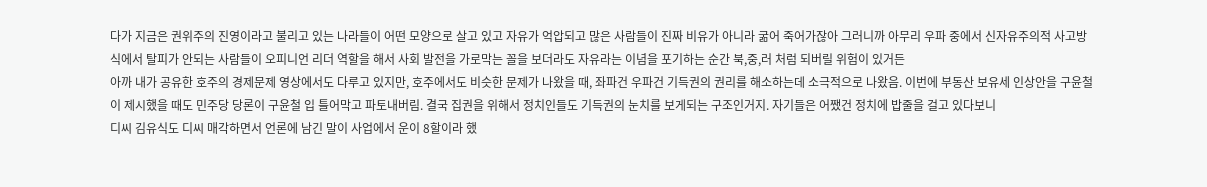다가 지금은 권위주의 진영이라고 불리고 있는 나라들이 어떤 모양으로 살고 있고 자유가 억압되고 많은 사람들이 진짜 비유가 아니라 굶어 죽어가잖아 그러니까 아무리 우파 중에서 신자유주의적 사고방식에서 탈피가 안되는 사람들이 오피니언 리더 역할을 해서 사회 발전을 가로막는 꼴을 보더라도 자유라는 이념을 포기하는 순간 북,중,러 처럼 되버릴 위험이 있거든
아까 내가 공유한 호주의 경제문제 영상에서도 다루고 있지만, 호주에서도 비슷한 문제가 나왔을 때, 좌파건 우파건 기득권의 권리를 해소하는데 소극적으로 나왔음. 이번에 부동산 보유세 인상안을 구윤철이 제시했을 때도 민주당 당론이 구윤철 입 틀어막고 파토내버림. 결국 집권을 위해서 정치인들도 기득권의 눈치를 보게되는 구조인거지. 자기들은 어쨌건 정치에 밥줄을 걸고 있다보니
디씨 김유식도 디씨 매각하면서 언론에 남긴 말이 사업에서 운이 8할이라 했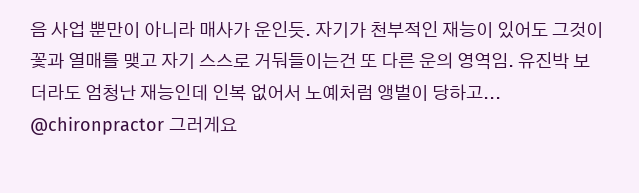음 사업 뿐만이 아니라 매사가 운인듯. 자기가 천부적인 재능이 있어도 그것이 꽃과 열매를 맺고 자기 스스로 거둬들이는건 또 다른 운의 영역임. 유진박 보더라도 엄청난 재능인데 인복 없어서 노예처럼 앵벌이 당하고...
@chironpractor 그러게요